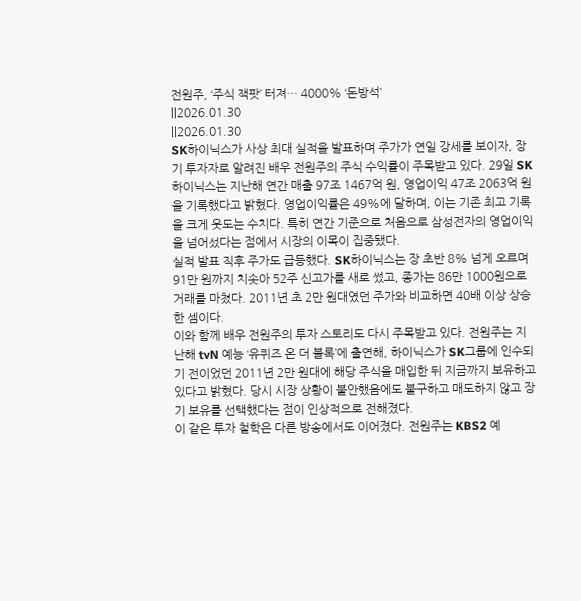전원주, ‘주식 잭팟’ 터져… 4000% ‘돈방석’
||2026.01.30
||2026.01.30
SK하이닉스가 사상 최대 실적을 발표하며 주가가 연일 강세를 보이자, 장기 투자자로 알려진 배우 전원주의 주식 수익률이 주목받고 있다. 29일 SK하이닉스는 지난해 연간 매출 97조 1467억 원, 영업이익 47조 2063억 원을 기록했다고 밝혔다. 영업이익률은 49%에 달하며, 이는 기존 최고 기록을 크게 웃도는 수치다. 특히 연간 기준으로 처음으로 삼성전자의 영업이익을 넘어섰다는 점에서 시장의 이목이 집중됐다.
실적 발표 직후 주가도 급등했다. SK하이닉스는 장 초반 8% 넘게 오르며 91만 원까지 치솟아 52주 신고가를 새로 썼고, 종가는 86만 1000원으로 거래를 마쳤다. 2011년 초 2만 원대였던 주가와 비교하면 40배 이상 상승한 셈이다.
이와 함께 배우 전원주의 투자 스토리도 다시 주목받고 있다. 전원주는 지난해 tvN 예능 ‘유퀴즈 온 더 블록’에 출연해, 하이닉스가 SK그룹에 인수되기 전이었던 2011년 2만 원대에 해당 주식을 매입한 뒤 지금까지 보유하고 있다고 밝혔다. 당시 시장 상황이 불안했음에도 불구하고 매도하지 않고 장기 보유를 선택했다는 점이 인상적으로 전해졌다.
이 같은 투자 철학은 다른 방송에서도 이어졌다. 전원주는 KBS2 예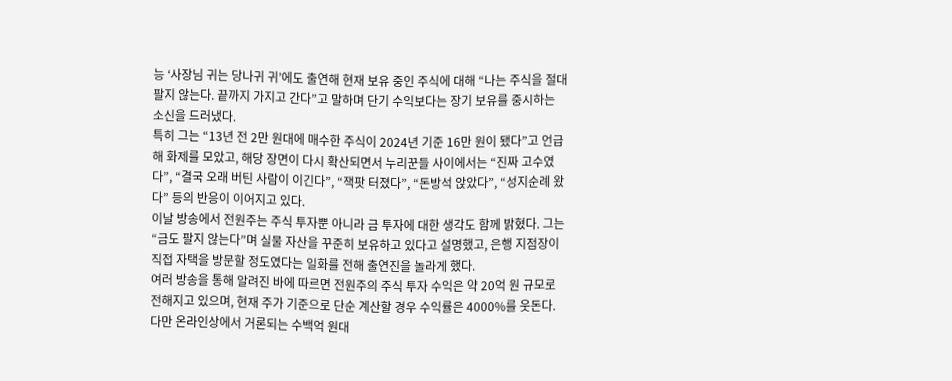능 ‘사장님 귀는 당나귀 귀’에도 출연해 현재 보유 중인 주식에 대해 “나는 주식을 절대 팔지 않는다. 끝까지 가지고 간다”고 말하며 단기 수익보다는 장기 보유를 중시하는 소신을 드러냈다.
특히 그는 “13년 전 2만 원대에 매수한 주식이 2024년 기준 16만 원이 됐다”고 언급해 화제를 모았고, 해당 장면이 다시 확산되면서 누리꾼들 사이에서는 “진짜 고수였다”, “결국 오래 버틴 사람이 이긴다”, “잭팟 터졌다”, “돈방석 앉았다”, “성지순례 왔다” 등의 반응이 이어지고 있다.
이날 방송에서 전원주는 주식 투자뿐 아니라 금 투자에 대한 생각도 함께 밝혔다. 그는 “금도 팔지 않는다”며 실물 자산을 꾸준히 보유하고 있다고 설명했고, 은행 지점장이 직접 자택을 방문할 정도였다는 일화를 전해 출연진을 놀라게 했다.
여러 방송을 통해 알려진 바에 따르면 전원주의 주식 투자 수익은 약 20억 원 규모로 전해지고 있으며, 현재 주가 기준으로 단순 계산할 경우 수익률은 4000%를 웃돈다. 다만 온라인상에서 거론되는 수백억 원대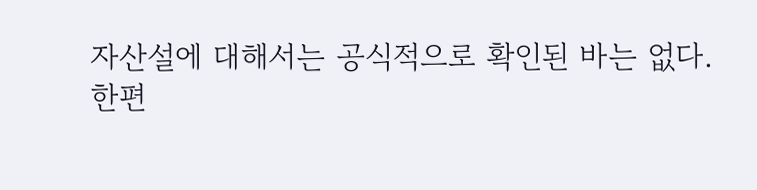자산설에 대해서는 공식적으로 확인된 바는 없다.
한편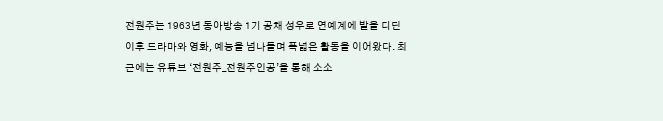전원주는 1963년 동아방송 1기 공채 성우로 연예계에 발을 디딘 이후 드라마와 영화, 예능을 넘나들며 폭넓은 활동을 이어왔다. 최근에는 유튜브 ‘전원주_전원주인공’을 통해 소소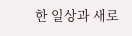한 일상과 새로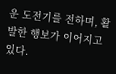운 도전기를 전하며, 활발한 행보가 이어지고 있다.